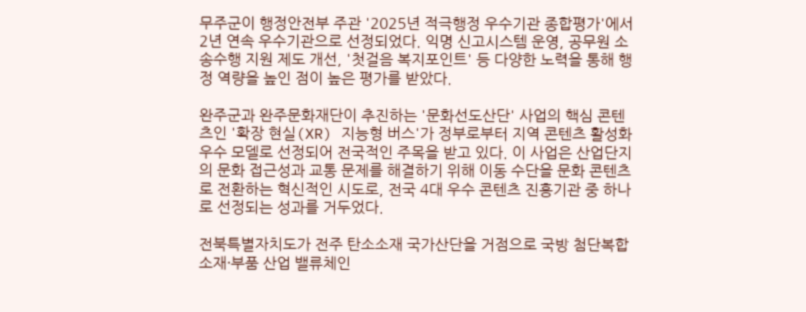무주군이 행정안전부 주관 '2025년 적극행정 우수기관 종합평가'에서 2년 연속 우수기관으로 선정되었다. 익명 신고시스템 운영, 공무원 소송수행 지원 제도 개선, '첫걸음 복지포인트' 등 다양한 노력을 통해 행정 역량을 높인 점이 높은 평가를 받았다.

완주군과 완주문화재단이 추진하는 '문화선도산단' 사업의 핵심 콘텐츠인 '확장 현실(XR) 지능형 버스'가 정부로부터 지역 콘텐츠 활성화 우수 모델로 선정되어 전국적인 주목을 받고 있다. 이 사업은 산업단지의 문화 접근성과 교통 문제를 해결하기 위해 이동 수단을 문화 콘텐츠로 전환하는 혁신적인 시도로, 전국 4대 우수 콘텐츠 진흥기관 중 하나로 선정되는 성과를 거두었다.

전북특별자치도가 전주 탄소소재 국가산단을 거점으로 국방 첨단복합소재·부품 산업 밸류체인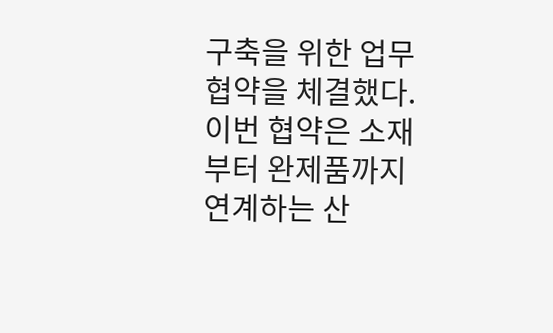구축을 위한 업무협약을 체결했다. 이번 협약은 소재부터 완제품까지 연계하는 산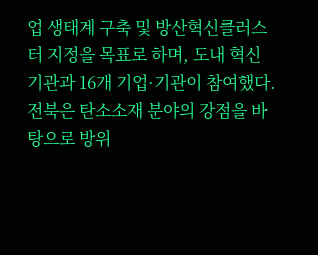업 생태계 구축 및 방산혁신클러스터 지정을 목표로 하며, 도내 혁신기관과 16개 기업·기관이 참여했다. 전북은 탄소소재 분야의 강점을 바탕으로 방위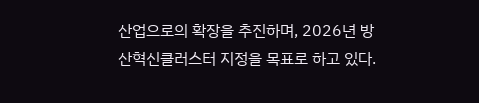산업으로의 확장을 추진하며, 2026년 방산혁신클러스터 지정을 목표로 하고 있다.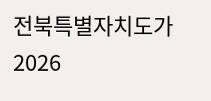전북특별자치도가 2026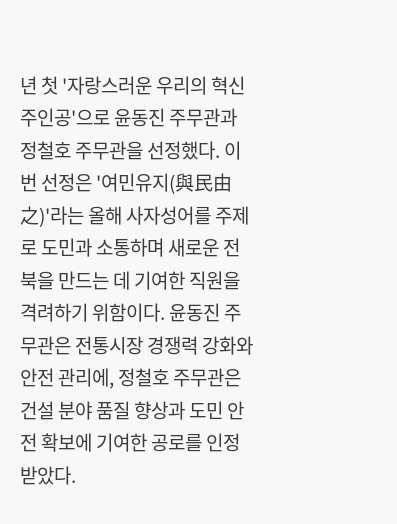년 첫 '자랑스러운 우리의 혁신 주인공'으로 윤동진 주무관과 정철호 주무관을 선정했다. 이번 선정은 '여민유지(與民由之)'라는 올해 사자성어를 주제로 도민과 소통하며 새로운 전북을 만드는 데 기여한 직원을 격려하기 위함이다. 윤동진 주무관은 전통시장 경쟁력 강화와 안전 관리에, 정철호 주무관은 건설 분야 품질 향상과 도민 안전 확보에 기여한 공로를 인정받았다.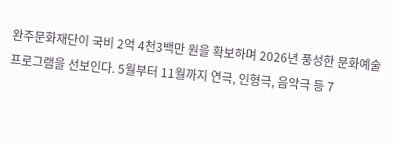완주문화재단이 국비 2억 4천3백만 원을 확보하며 2026년 풍성한 문화예술 프로그램을 선보인다. 5월부터 11월까지 연극, 인형극, 음악극 등 7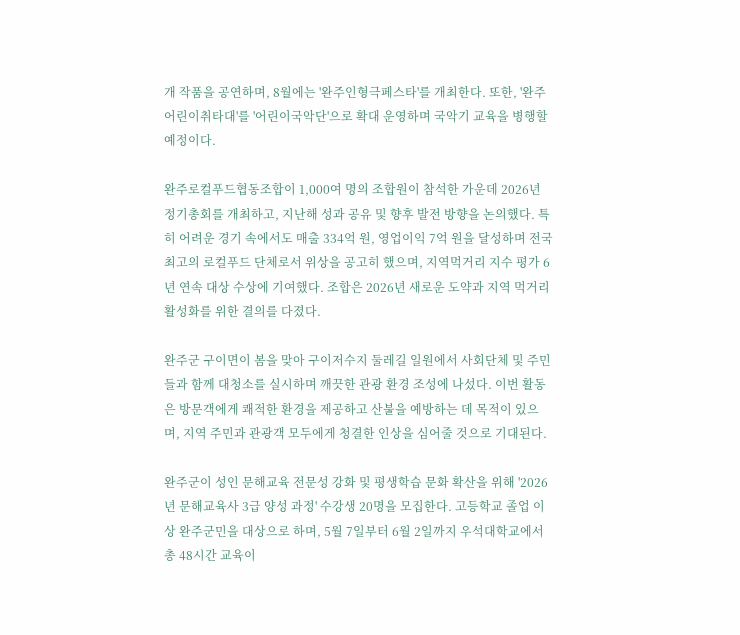개 작품을 공연하며, 8월에는 '완주인형극페스타'를 개최한다. 또한, '완주어린이취타대'를 '어린이국악단'으로 확대 운영하며 국악기 교육을 병행할 예정이다.

완주로컬푸드협동조합이 1,000여 명의 조합원이 참석한 가운데 2026년 정기총회를 개최하고, 지난해 성과 공유 및 향후 발전 방향을 논의했다. 특히 어려운 경기 속에서도 매출 334억 원, 영업이익 7억 원을 달성하며 전국 최고의 로컬푸드 단체로서 위상을 공고히 했으며, 지역먹거리 지수 평가 6년 연속 대상 수상에 기여했다. 조합은 2026년 새로운 도약과 지역 먹거리 활성화를 위한 결의를 다졌다.

완주군 구이면이 봄을 맞아 구이저수지 둘레길 일원에서 사회단체 및 주민들과 함께 대청소를 실시하며 깨끗한 관광 환경 조성에 나섰다. 이번 활동은 방문객에게 쾌적한 환경을 제공하고 산불을 예방하는 데 목적이 있으며, 지역 주민과 관광객 모두에게 청결한 인상을 심어줄 것으로 기대된다.

완주군이 성인 문해교육 전문성 강화 및 평생학습 문화 확산을 위해 '2026년 문해교육사 3급 양성 과정' 수강생 20명을 모집한다. 고등학교 졸업 이상 완주군민을 대상으로 하며, 5월 7일부터 6월 2일까지 우석대학교에서 총 48시간 교육이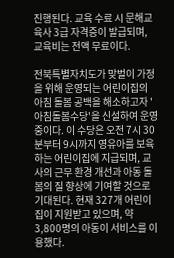진행된다. 교육 수료 시 문해교육사 3급 자격증이 발급되며, 교육비는 전액 무료이다.

전북특별자치도가 맞벌이 가정을 위해 운영되는 어린이집의 아침 돌봄 공백을 해소하고자 '아침돌봄수당'을 신설하여 운영 중이다. 이 수당은 오전 7시 30분부터 9시까지 영유아를 보육하는 어린이집에 지급되며, 교사의 근무 환경 개선과 아동 돌봄의 질 향상에 기여할 것으로 기대된다. 현재 327개 어린이집이 지원받고 있으며, 약 3,800명의 아동이 서비스를 이용했다.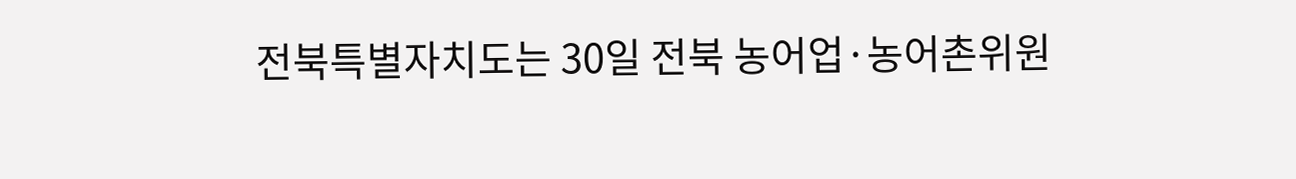전북특별자치도는 30일 전북 농어업·농어촌위원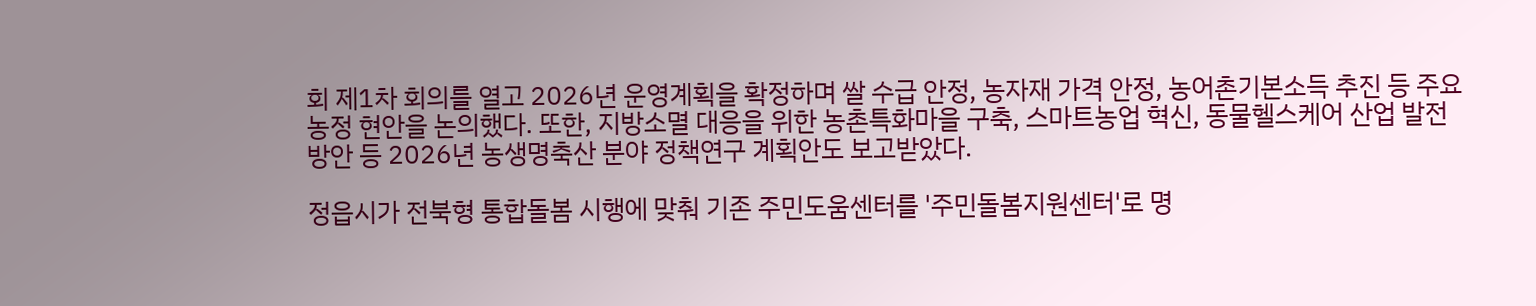회 제1차 회의를 열고 2026년 운영계획을 확정하며 쌀 수급 안정, 농자재 가격 안정, 농어촌기본소득 추진 등 주요 농정 현안을 논의했다. 또한, 지방소멸 대응을 위한 농촌특화마을 구축, 스마트농업 혁신, 동물헬스케어 산업 발전 방안 등 2026년 농생명축산 분야 정책연구 계획안도 보고받았다.

정읍시가 전북형 통합돌봄 시행에 맞춰 기존 주민도움센터를 '주민돌봄지원센터'로 명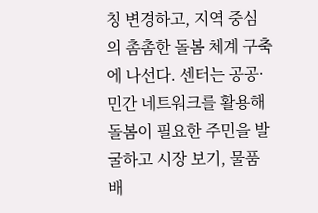칭 변경하고, 지역 중심의 촘촘한 돌봄 체계 구축에 나선다. 센터는 공공·민간 네트워크를 활용해 돌봄이 필요한 주민을 발굴하고 시장 보기, 물품 배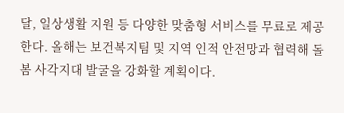달, 일상생활 지원 등 다양한 맞춤형 서비스를 무료로 제공한다. 올해는 보건복지팀 및 지역 인적 안전망과 협력해 돌봄 사각지대 발굴을 강화할 계획이다.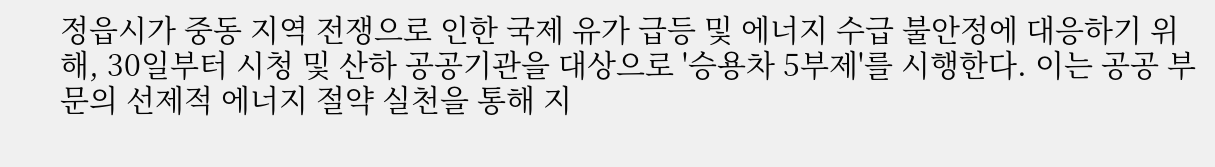정읍시가 중동 지역 전쟁으로 인한 국제 유가 급등 및 에너지 수급 불안정에 대응하기 위해, 30일부터 시청 및 산하 공공기관을 대상으로 '승용차 5부제'를 시행한다. 이는 공공 부문의 선제적 에너지 절약 실천을 통해 지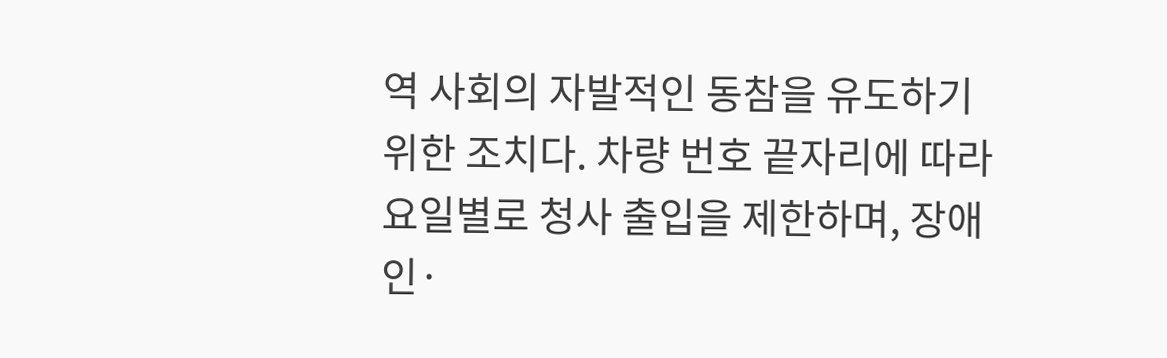역 사회의 자발적인 동참을 유도하기 위한 조치다. 차량 번호 끝자리에 따라 요일별로 청사 출입을 제한하며, 장애인·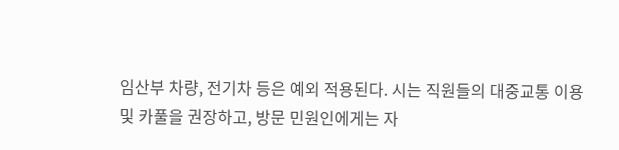임산부 차량, 전기차 등은 예외 적용된다. 시는 직원들의 대중교통 이용 및 카풀을 권장하고, 방문 민원인에게는 자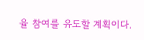율 참여를 유도할 계획이다.